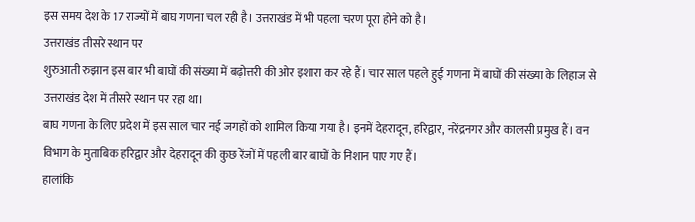इस समय देश के 17 राज्यों में बाघ गणना चल रही है। उत्तराखंड में भी पहला चरण पूरा होने को है।
उत्तराखंड तीसरे स्थान पर
शुरुआती रुझान इस बार भी बाघों की संख्या में बढ़ोत्तरी की ओर इशारा कर रहे हैं। चार साल पहले हुई गणना में बाघों की संख्या के लिहाज से उत्तराखंड देश में तीसरे स्थान पर रहा था।
बाघ गणना के लिए प्रदेश में इस साल चार नई जगहों को शामिल किया गया है। इनमें देहरादून, हरिद्वार, नरेंद्रनगर और कालसी प्रमुख हैं। वन विभाग के मुताबिक हरिद्वार और देहरादून की कुछ रेंजों में पहली बार बाघों के निशान पाए गए हैं।
हालांकि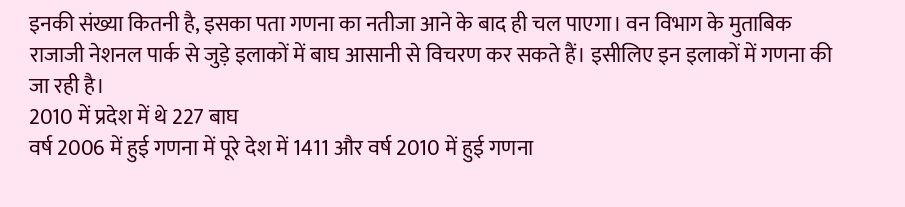इनकी संख्या कितनी है, इसका पता गणना का नतीजा आने के बाद ही चल पाएगा। वन विभाग के मुताबिक राजाजी नेशनल पार्क से जुड़े इलाकों में बाघ आसानी से विचरण कर सकते हैं। इसीलिए इन इलाकों में गणना की जा रही है।
2010 में प्रदेश में थे 227 बाघ
वर्ष 2006 में हुई गणना में पूरे देश में 1411 और वर्ष 2010 में हुई गणना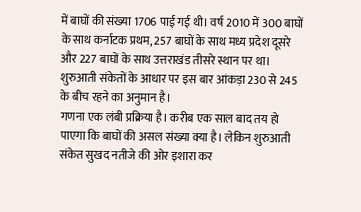में बाघों की संख्या 1706 पाई गई थी। वर्ष 2010 में 300 बाघों के साथ कर्नाटक प्रथम, 257 बाघों के साथ मध्य प्रदेश दूसरे और 227 बाघों के साथ उत्तराखंड तीसरे स्थान पर था। शुरुआती संकेतों के आधार पर इस बार आंकड़ा 230 से 245 के बीच रहने का अनुमान है।
गणना एक लंबी प्रक्रिया है। करीब एक साल बाद तय हो पाएगा कि बाघों की असल संख्या क्या है। लेकिन शुरुआती संकेत सुखद नतीजे की ओर इशारा कर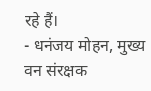रहे हैं।
- धनंजय मोहन, मुख्य वन संरक्षक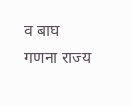व बाघ गणना राज्य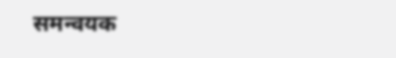समन्वयक